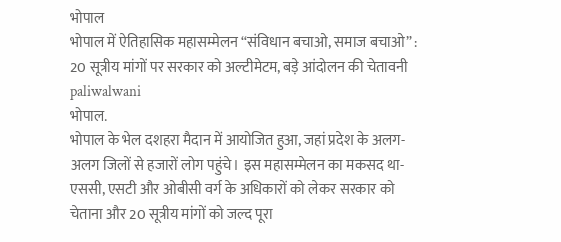भोपाल
भोपाल में ऐतिहासिक महासम्मेलन “संविधान बचाओ, समाज बचाओ” : 20 सूत्रीय मांगों पर सरकार को अल्टीमेटम, बड़े आंदोलन की चेतावनी
paliwalwani
भोपाल.
भोपाल के भेल दशहरा मैदान में आयोजित हुआ, जहां प्रदेश के अलग-अलग जिलों से हजारों लोग पहुंचे। इस महासम्मेलन का मकसद था-एससी, एसटी और ओबीसी वर्ग के अधिकारों को लेकर सरकार को चेताना और 20 सूत्रीय मांगों को जल्द पूरा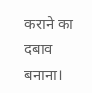कराने का दबाव बनाना।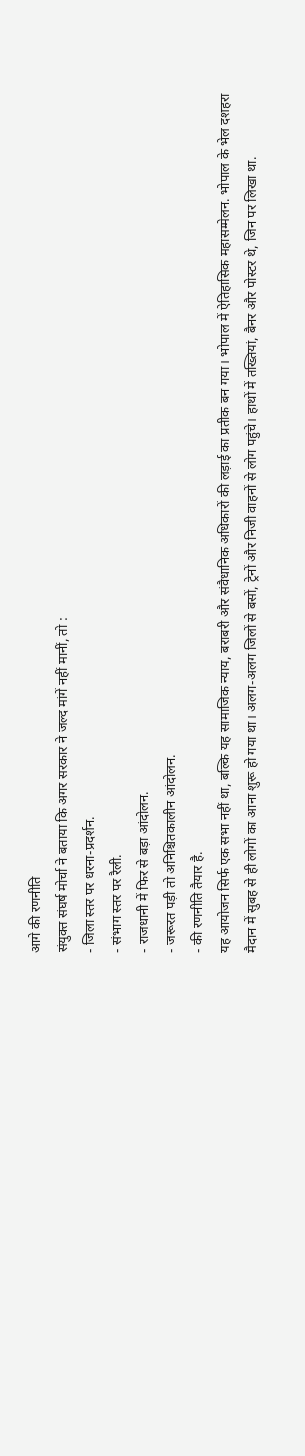आगे की रणनीति
संयुक्त संघर्ष मोर्चा ने बताया कि अगर सरकार ने जल्द मांगें नहीं मानीं, तो :
- जिला स्तर पर धरना-प्रदर्शन.
- संभाग स्तर पर रैली.
- राजधानी में फिर से बड़ा आंदोलन.
- जरूरत पड़ी तो अनिश्चितकालीन आंदोलन.
- की रणनीति तैयार है.
यह आयोजन सिर्फ एक सभा नहीं था, बल्कि यह सामाजिक न्याय, बराबरी और संवैधानिक अधिकारों की लड़ाई का प्रतीक बन गया। भोपाल में ऐतिहासिक महासम्मेलन. भोपाल के भेल दशहरा मैदान में सुबह से ही लोगों का आना शुरू हो गया था। अलग-अलग जिलों से बसों, ट्रेनों और निजी वाहनों से लोग पहुंचे। हाथों में तख्तियां, बैनर और पोस्टर थे, जिन पर लिखा था.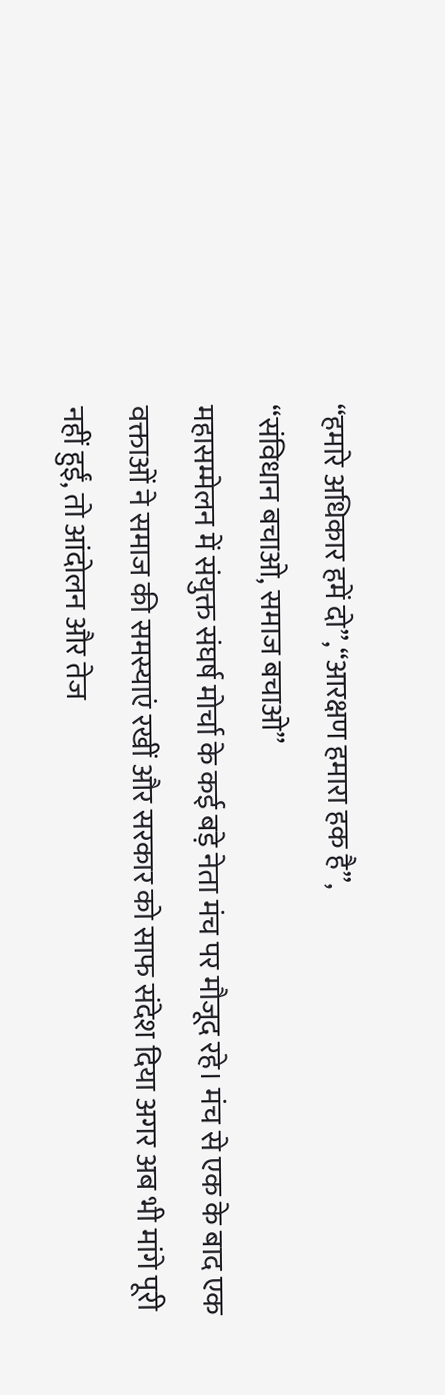“हमारे अधिकार हमें दो”,“आरक्षण हमारा हक है”,
“संविधान बचाओ, समाज बचाओ”
महासम्मेलन में संयुक्त संघर्ष मोर्चा के कई बड़े नेता मंच पर मौजूद रहे। मंच से एक के बाद एक वक्ताओं ने समाज की समस्याएं रखीं और सरकार को साफ संदेश दिया अगर अब भी मांगे पूरी नहीं हुईं, तो आंदोलन और तेज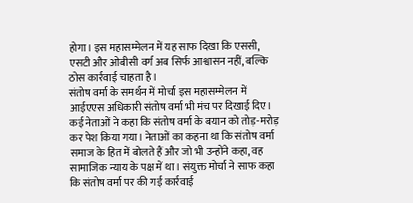होगा। इस महासम्मेलन में यह साफ दिखा कि एससी, एसटी और ओबीसी वर्ग अब सिर्फ आश्वासन नहीं, बल्कि ठोस कार्रवाई चाहता है।
संतोष वर्मा के समर्थन में मोर्चा इस महासम्मेलन में आईएएस अधिकारी संतोष वर्मा भी मंच पर दिखाई दिए। कई नेताओं ने कहा कि संतोष वर्मा के बयान को तोड़-मरोड़ कर पेश किया गया। नेताओं का कहना था कि संतोष वर्मा समाज के हित में बोलते हैं और जो भी उन्होंने कहा, वह सामाजिक न्याय के पक्ष में था। संयुक्त मोर्चा ने साफ कहा कि संतोष वर्मा पर की गई कार्रवाई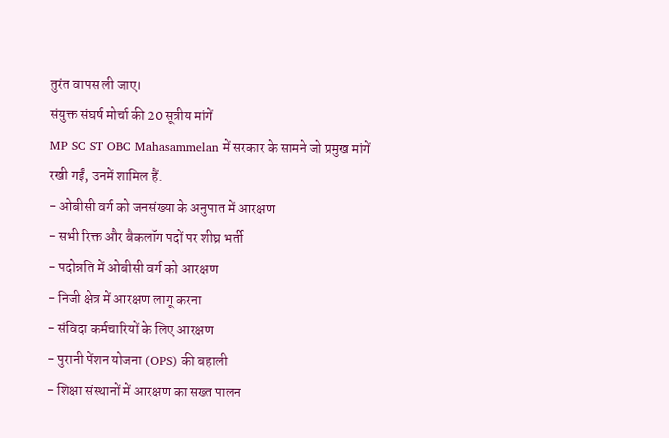तुरंत वापस ली जाए।
संयुक्त संघर्ष मोर्चा की 20 सूत्रीय मांगें
MP SC ST OBC Mahasammelan में सरकार के सामने जो प्रमुख मांगें रखी गईं, उनमें शामिल हैं.
- ओबीसी वर्ग को जनसंख्या के अनुपात में आरक्षण
- सभी रिक्त और बैकलॉग पदों पर शीघ्र भर्ती
- पदोन्नति में ओबीसी वर्ग को आरक्षण
- निजी क्षेत्र में आरक्षण लागू करना
- संविदा कर्मचारियों के लिए आरक्षण
- पुरानी पेंशन योजना (OPS) की बहाली
- शिक्षा संस्थानों में आरक्षण का सख्त पालन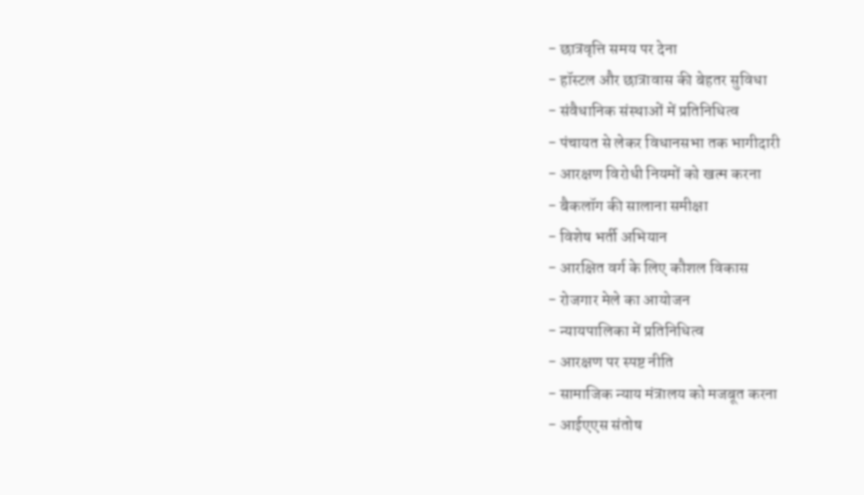- छात्रवृत्ति समय पर देना
- हॉस्टल और छात्रावास की बेहतर सुविधा
- संवैधानिक संस्थाओं में प्रतिनिधित्व
- पंचायत से लेकर विधानसभा तक भागीदारी
- आरक्षण विरोधी नियमों को खत्म करना
- बैकलॉग की सालाना समीक्षा
- विशेष भर्ती अभियान
- आरक्षित वर्ग के लिए कौशल विकास
- रोजगार मेले का आयोजन
- न्यायपालिका में प्रतिनिधित्व
- आरक्षण पर स्पष्ट नीति
- सामाजिक न्याय मंत्रालय को मजबूत करना
- आईएएस संतोष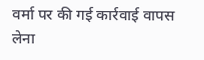वर्मा पर की गई कार्रवाई वापस लेना